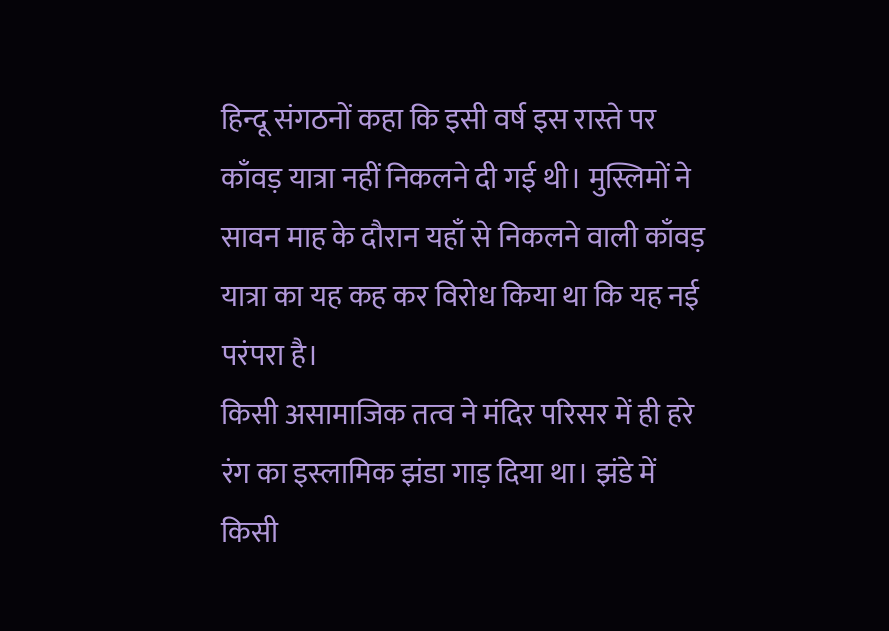हिन्दू संगठनों कहा कि इसी वर्ष इस रास्ते पर काँवड़ यात्रा नहीं निकलने दी गई थी। मुस्लिमों ने सावन माह के दौरान यहाँ से निकलने वाली काँवड़ यात्रा का यह कह कर विरोध किया था कि यह नई परंपरा है।
किसी असामाजिक तत्व ने मंदिर परिसर में ही हरे रंग का इस्लामिक झंडा गाड़ दिया था। झंडे में किसी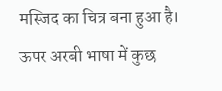मस्जिद का चित्र बना हुआ है। ऊपर अरबी भाषा में कुछ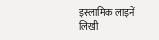इस्लामिक लाइनें लिखी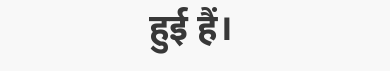हुई हैं।